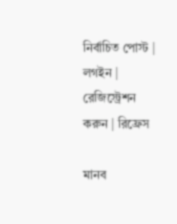নির্বাচিত পোস্ট | লগইন | রেজিস্ট্রেশন করুন | রিফ্রেস

মানব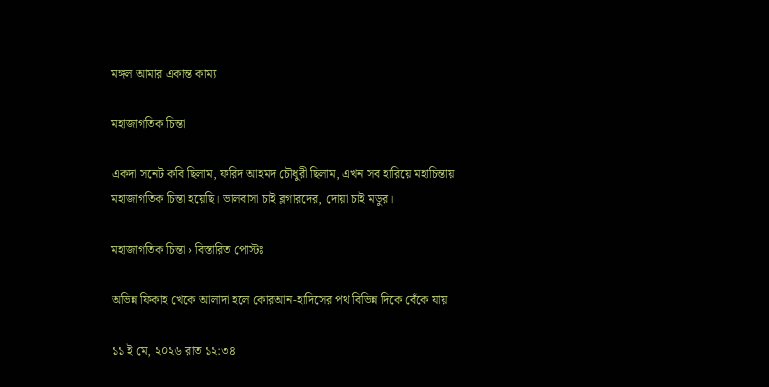মঙ্গল আমার একান্ত কাম্য

মহাজাগতিক চিন্তা

একদা সনেট কবি ছিলাম, ফরিদ আহমদ চৌধুরী ছিলাম, এখন সব হারিয়ে মহাচিন্তায় মহাজাগতিক চিন্তা হয়েছি। ভালবাসা চাই ব্লগারদের, দোয়া চাই মডুর।

মহাজাগতিক চিন্তা › বিস্তারিত পোস্টঃ

অভিন্ন ফিকাহ খেকে আলাদা হলে কোরআন-হাদিসের পথ বিভিন্ন দিকে বেঁকে যায়

১১ ই মে, ২০২৬ রাত ১২:৩৪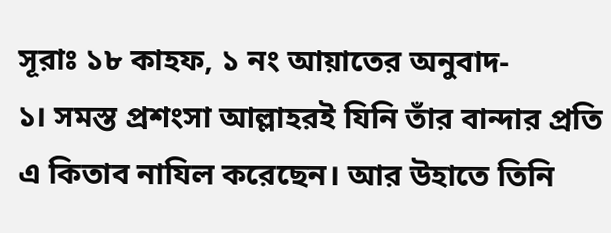সূরাঃ ১৮ কাহফ, ১ নং আয়াতের অনুবাদ-
১। সমস্ত প্রশংসা আল্লাহরই যিনি তাঁর বান্দার প্রতি এ কিতাব নাযিল করেছেন। আর উহাতে তিনি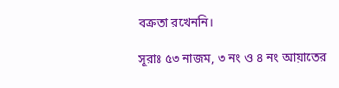বক্রতা রখেননি।

সূরাঃ ৫৩ নাজম, ৩ নং ও ৪ নং আয়াতের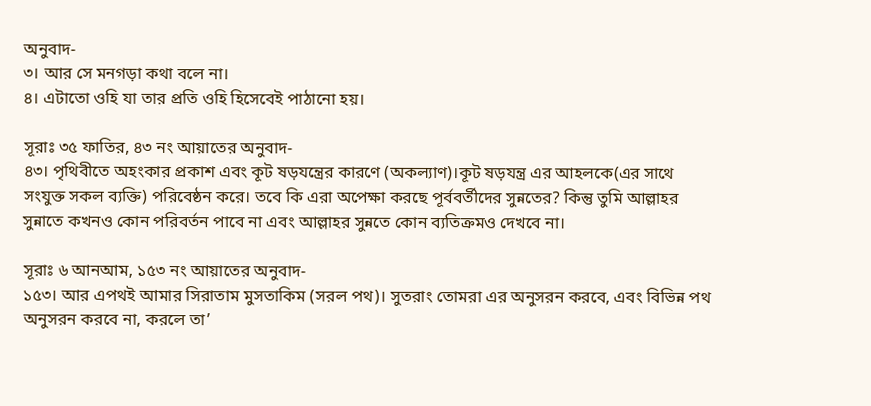অনুবাদ-
৩। আর সে মনগড়া কথা বলে না।
৪। এটাতো ওহি যা তার প্রতি ওহি হিসেবেই পাঠানো হয়।

সূরাঃ ৩৫ ফাতির, ৪৩ নং আয়াতের অনুবাদ-
৪৩। পৃথিবীতে অহংকার প্রকাশ এবং কূট ষড়যন্ত্রের কারণে (অকল্যাণ)।কূট ষড়যন্ত্র এর আহলকে(এর সাথে সংযুক্ত সকল ব্যক্তি) পরিবেষ্ঠন করে। তবে কি এরা অপেক্ষা করছে পূর্ববর্তীদের সুন্নতের? কিন্তু তুমি আল্লাহর সুন্নাতে কখনও কোন পরিবর্তন পাবে না এবং আল্লাহর সুন্নতে কোন ব্যতিক্রমও দেখবে না।

সূরাঃ ৬ আনআম, ১৫৩ নং আয়াতের অনুবাদ-
১৫৩। আর এপথই আমার সিরাতাম মুসতাকিম (সরল পথ)। সুতরাং তোমরা এর অনুসরন করবে, এবং বিভিন্ন পথ অনুসরন করবে না, করলে তা’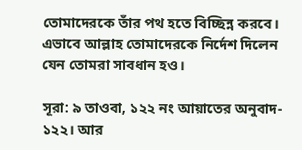তোমাদেরকে তাঁর পথ হতে বিচ্ছিন্ন করবে। এভাবে আল্লাহ তোমাদেরকে নির্দেশ দিলেন যেন তোমরা সাবধান হও।

সূরা: ৯ তাওবা, ১২২ নং আয়াতের অনুবাদ-
১২২। আর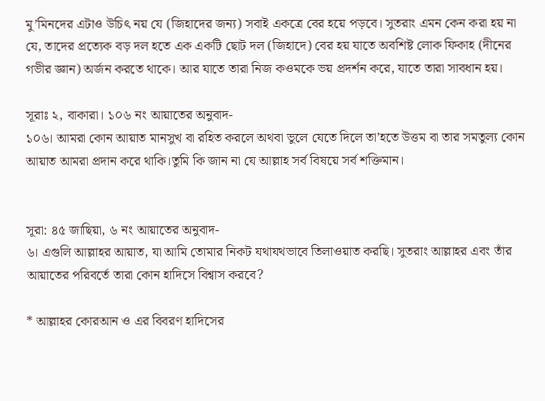মু’মিনদের এটাও উচিৎ নয় যে (জিহাদের জন্য) সবাই একত্রে বের হয়ে পড়বে। সুতরাং এমন কেন করা হয় না যে, তাদের প্রত্যেক বড় দল হতে এক একটি ছোট দল (জিহাদে) বের হয় যাতে অবশিষ্ট লোক ফিকাহ (দীনের গভীর জ্ঞান) অর্জন করতে থাকে। আর যাতে তারা নিজ কওমকে ভয় প্রদর্শন করে, যাতে তারা সাবধান হয়।

সূরাঃ ২, বাকারা। ১০৬ নং আয়াতের অনুবাদ-
১০৬। আমরা কোন আয়াত মানসুখ বা রহিত করলে অথবা ভুলে যেতে দিলে তা’হতে উত্তম বা তার সমতুল্য কোন আয়াত আমরা প্রদান করে থাকি।তুমি কি জান না যে আল্লাহ সর্ব বিষয়ে সর্ব শক্তিমান।


সূরা: ৪৫ জাছিয়া, ৬ নং আয়াতের অনুবাদ-
৬। এগুলি আল্লাহর আয়াত, যা আমি তোমার নিকট যথাযথভাবে তিলাওয়াত করছি। সুতরাং আল্লাহর এবং তাঁর আয়াতের পরিবর্তে তারা কোন হাদিসে বিশ্বাস করবে?

* আল্লাহর কোরআন ও এর বিবরণ হাদিসের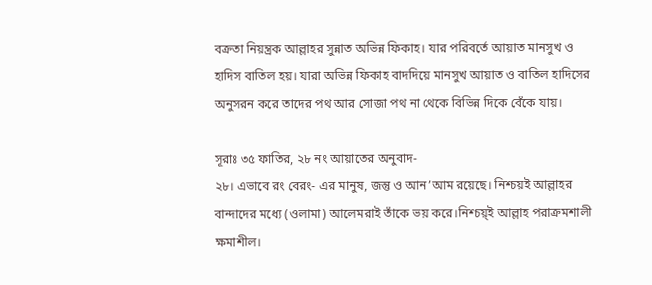বক্রতা নিয়ন্ত্রক আল্লাহর সুন্নাত অভিন্ন ফিকাহ। যার পরিবর্তে আয়াত মানসুখ ও হাদিস বাতিল হয়। যারা অভিন্ন ফিকাহ বাদদিয়ে মানসুখ আয়াত ও বাতিল হাদিসের অনুসরন করে তাদের পথ আর সোজা পথ না থেকে বিভিন্ন দিকে বেঁকে যায়।

সূরাঃ ৩৫ ফাতির, ২৮ নং আয়াতের অনুবাদ-
২৮। এভাবে রং বেরং- এর মানুষ, জন্তু ও আন’আম রয়েছে। নিশ্চয়ই আল্লাহর বান্দাদের মধ্যে (ওলামা) আলেমরাই তাঁকে ভয় করে।নিশ্চয়্ই আল্লাহ পরাক্রমশালী ক্ষমাশীল।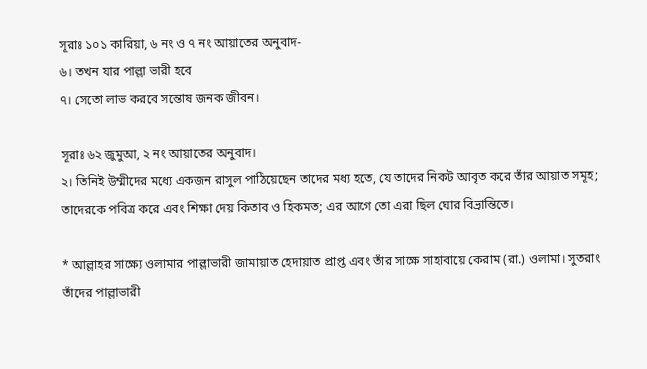সূরাঃ ১০১ কারিয়া, ৬ নং ও ৭ নং আয়াতের অনুবাদ-
৬। তখন যার পাল্লা ভারী হবে
৭। সেতো লাভ করবে সন্তোষ জনক জীবন।

সূরাঃ ৬২ জুমুআ, ২ নং আয়াতের অনুবাদ।
২। তিনিই উম্মীদের মধ্যে একজন রাসুল পাঠিয়েছেন তাদের মধ্য হতে, যে তাদের নিকট আবৃত করে তাঁর আয়াত সমূহ; তাদেরকে পবিত্র করে এবং শিক্ষা দেয় কিতাব ও হিকমত; এর আগে তো এরা ছিল ঘোর বিভ্রান্তিতে।

* আল্লাহর সাক্ষ্যে ওলামার পাল্লাভারী জামায়াত হেদায়াত প্রাপ্ত এবং তাঁর সাক্ষে সাহাবায়ে কেরাম (রা.) ওলামা। সুতরাং তাঁদের পাল্লাভারী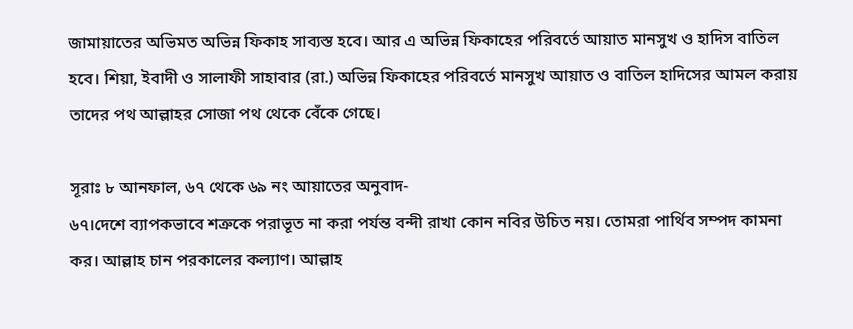জামায়াতের অভিমত অভিন্ন ফিকাহ সাব্যস্ত হবে। আর এ অভিন্ন ফিকাহের পরিবর্তে আয়াত মানসুখ ও হাদিস বাতিল হবে। শিয়া, ইবাদী ও সালাফী সাহাবার (রা.) অভিন্ন ফিকাহের পরিবর্তে মানসুখ আয়াত ও বাতিল হাদিসের আমল করায় তাদের পথ আল্লাহর সোজা পথ থেকে বেঁকে গেছে।

সূরাঃ ৮ আনফাল, ৬৭ থেকে ৬৯ নং আয়াতের অনুবাদ-
৬৭।দেশে ব্যাপকভাবে শত্রুকে পরাভূত না করা পর্যন্ত বন্দী রাখা কোন নবির উচিত নয়। তোমরা পার্থিব সম্পদ কামনা কর। আল্লাহ চান পরকালের কল্যাণ। আল্লাহ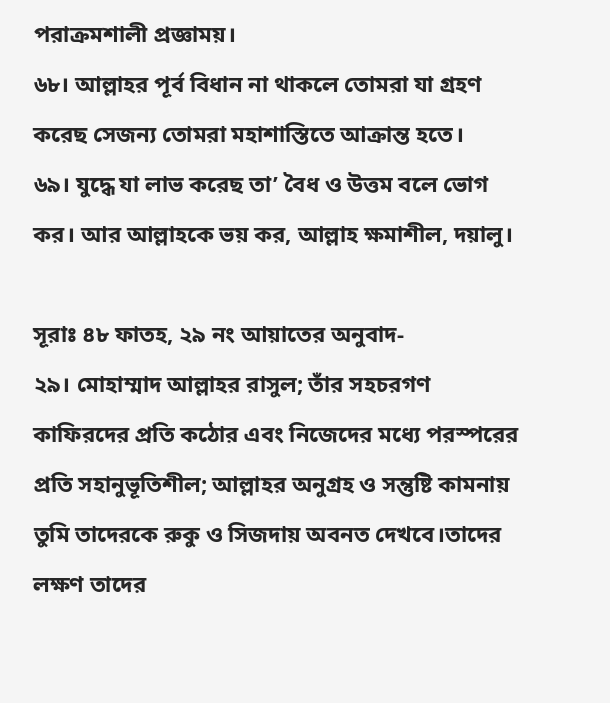পরাক্রমশালী প্রজ্ঞাময়।
৬৮। আল্লাহর পূর্ব বিধান না থাকলে তোমরা যা গ্রহণ করেছ সেজন্য তোমরা মহাশাস্তিতে আক্রান্ত হতে।
৬৯। যুদ্ধে যা লাভ করেছ তা’ বৈধ ও উত্তম বলে ভোগ কর। আর আল্লাহকে ভয় কর, আল্লাহ ক্ষমাশীল, দয়ালু।

সূরাঃ ৪৮ ফাতহ, ২৯ নং আয়াতের অনুবাদ-
২৯। মোহাম্মাদ আল্লাহর রাসুল; তাঁর সহচরগণ কাফিরদের প্রতি কঠোর এবং নিজেদের মধ্যে পরস্পরের প্রতি সহানুভূতিশীল; আল্লাহর অনুগ্রহ ও সন্তুষ্টি কামনায় তুমি তাদেরকে রুকু ও সিজদায় অবনত দেখবে।তাদের লক্ষণ তাদের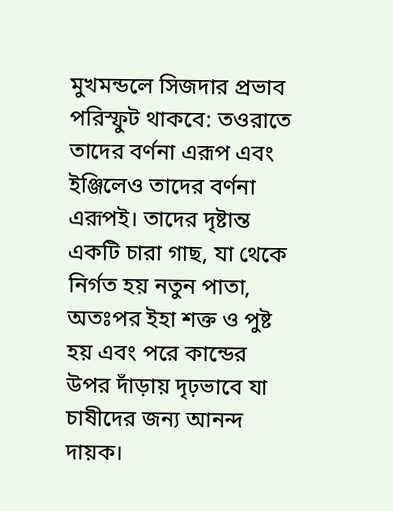মুখমন্ডলে সিজদার প্রভাব পরিস্ফুট থাকবে: তওরাতে তাদের বর্ণনা এরূপ এবং ইঞ্জিলেও তাদের বর্ণনা এরূপই। তাদের দৃষ্টান্ত একটি চারা গাছ, যা থেকে নির্গত হয় নতুন পাতা, অতঃপর ইহা শক্ত ও পুষ্ট হয় এবং পরে কান্ডের উপর দাঁড়ায় দৃঢ়ভাবে যা চাষীদের জন্য আনন্দ দায়ক।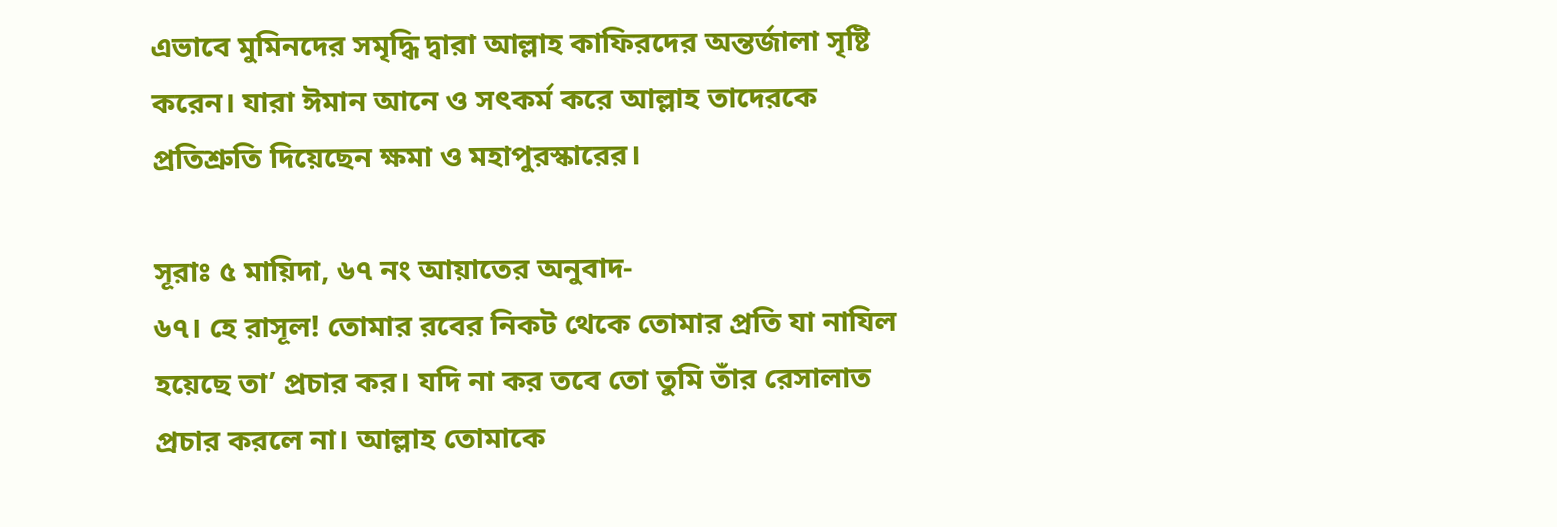এভাবে মুমিনদের সমৃদ্ধি দ্বারা আল্লাহ কাফিরদের অন্তর্জালা সৃষ্টি করেন। যারা ঈমান আনে ও সৎকর্ম করে আল্লাহ তাদেরকে প্রতিশ্রুতি দিয়েছেন ক্ষমা ও মহাপুরস্কারের।

সূরাঃ ৫ মায়িদা, ৬৭ নং আয়াতের অনুবাদ-
৬৭। হে রাসূল! তোমার রবের নিকট থেকে তোমার প্রতি যা নাযিল হয়েছে তা’ প্রচার কর। যদি না কর তবে তো তুমি তাঁর রেসালাত প্রচার করলে না। আল্লাহ তোমাকে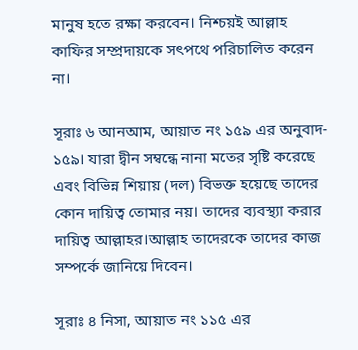মানুষ হতে রক্ষা করবেন। নিশ্চয়ই আল্লাহ কাফির সম্প্রদায়কে সৎপথে পরিচালিত করেন না।

সূরাঃ ৬ আনআম, আয়াত নং ১৫৯ এর অনুবাদ-
১৫৯। যারা দ্বীন সম্বন্ধে নানা মতের সৃষ্টি করেছে এবং বিভিন্ন শিয়ায় (দল) বিভক্ত হয়েছে তাদের কোন দায়িত্ব তোমার নয়। তাদের ব্যবস্থ্যা করার দায়িত্ব আল্লাহর।আল্লাহ তাদেরকে তাদের কাজ সম্পর্কে জানিয়ে দিবেন।

সূরাঃ ৪ নিসা, আয়াত নং ১১৫ এর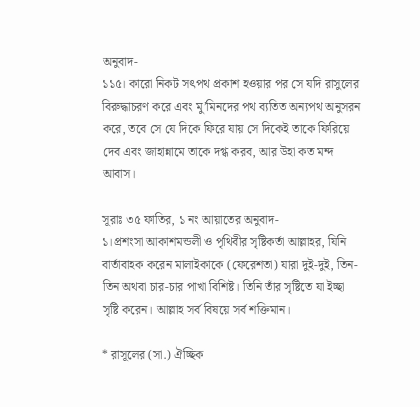অনুবাদ-
১১৫। কারো নিকট সৎপথ প্রকাশ হওয়ার পর সে যদি রাসুলের বিরুদ্ধাচরণ করে এবং মু’মিনদের পথ ব্যতিত অন্যপথ অনুসরন করে, তবে সে যে দিকে ফিরে যায় সে দিকেই তাকে ফিরিয়ে দেব এবং জাহান্নামে তাকে দগ্ধ করব, আর উহা কত মন্দ আবাস।

সূরাঃ ৩৫ ফাতির, ১ নং আয়াতের অনুবাদ-
১।প্রশংসা আকাশমন্ডলী ও পৃথিবীর সৃষ্টিকর্তা আল্লাহর, যিনি বার্তাবাহক করেন মালাইকাকে (ফেরেশতা) যারা দুই-দুই, তিন-তিন অথবা চার-চার পাখা বিশিষ্ট। তিনি তাঁর সৃষ্টিতে যা ইচ্ছা সৃষ্টি করেন। আল্লাহ সর্ব বিষয়ে সর্ব শক্তিমান।

* রাসূলের (সা.) ঐচ্ছিক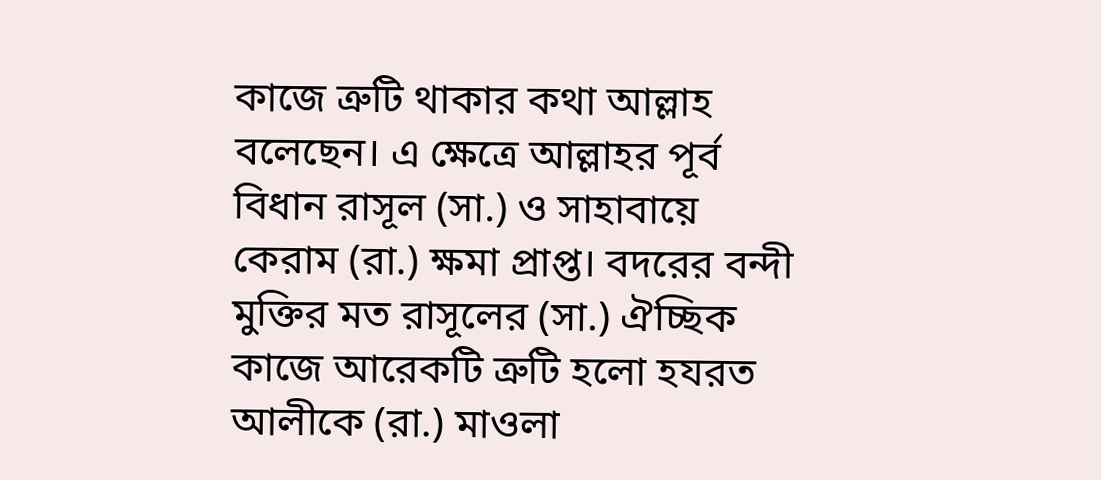কাজে ত্রুটি থাকার কথা আল্লাহ বলেছেন। এ ক্ষেত্রে আল্লাহর পূর্ব বিধান রাসূল (সা.) ও সাহাবায়ে কেরাম (রা.) ক্ষমা প্রাপ্ত। বদরের বন্দী মুক্তির মত রাসূলের (সা.) ঐচ্ছিক কাজে আরেকটি ত্রুটি হলো হযরত আলীকে (রা.) মাওলা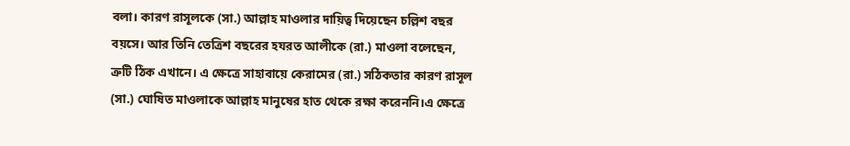বলা। কারণ রাসূলকে (সা.) আল্লাহ মাওলার দায়িত্ব দিয়েছেন চল্লিশ বছর বয়সে। আর তিনি তেত্রিশ বছরের হযরত আলীকে (রা.) মাওলা বলেছেন, ত্রুটি ঠিক এখানে। এ ক্ষেত্রে সাহাবায়ে কেরামের (রা.) সঠিকতার কারণ রাসূল (সা.) ঘোষিত মাওলাকে আল্লাহ মানুষের হাত থেকে রক্ষা করেননি।এ ক্ষেত্রে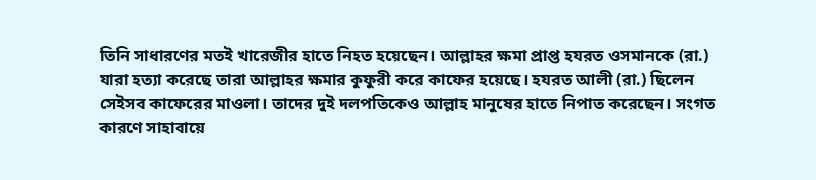তিনি সাধারণের মতই খারেজীর হাতে নিহত হয়েছেন। আল্লাহর ক্ষমা প্রাপ্ত হযরত ওসমানকে (রা.) যারা হত্যা করেছে তারা আল্লাহর ক্ষমার কুফুরী করে কাফের হয়েছে। হযরত আলী (রা.) ছিলেন সেইসব কাফেরের মাওলা। তাদের দুই দলপতিকেও আল্লাহ মানুষের হাতে নিপাত করেছেন। সংগত কারণে সাহাবায়ে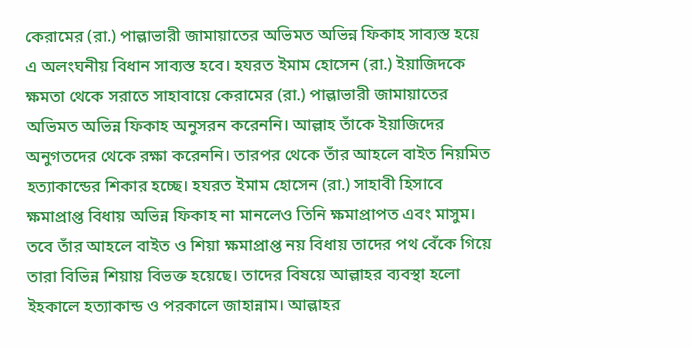কেরামের (রা.) পাল্লাভারী জামায়াতের অভিমত অভিন্ন ফিকাহ সাব্যস্ত হয়ে এ অলংঘনীয় বিধান সাব্যস্ত হবে। হযরত ইমাম হোসেন (রা.) ইয়াজিদকে ক্ষমতা থেকে সরাতে সাহাবায়ে কেরামের (রা.) পাল্লাভারী জামায়াতের অভিমত অভিন্ন ফিকাহ অনুসরন করেননি। আল্লাহ তাঁকে ইয়াজিদের অনুগতদের থেকে রক্ষা করেননি। তারপর থেকে তাঁর আহলে বাইত নিয়মিত হত্যাকান্ডের শিকার হচ্ছে। হযরত ইমাম হোসেন (রা.) সাহাবী হিসাবে ক্ষমাপ্রাপ্ত বিধায় অভিন্ন ফিকাহ না মানলেও তিনি ক্ষমাপ্রাপত এবং মাসুম। তবে তাঁর আহলে বাইত ও শিয়া ক্ষমাপ্রাপ্ত নয় বিধায় তাদের পথ বেঁকে গিয়ে তারা বিভিন্ন শিয়ায় বিভক্ত হয়েছে। তাদের বিষয়ে আল্লাহর ব্যবস্থা হলো ইহকালে হত্যাকান্ড ও পরকালে জাহান্নাম। আল্লাহর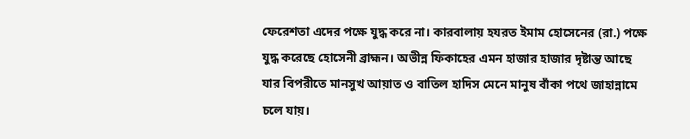ফেরেশতা এদের পক্ষে যুদ্ধ করে না। কারবালায় হযরত ইমাম হোসেনের (রা.) পক্ষে যুদ্ধ করেছে হোসেনী ব্রাহ্মন। অভীন্ন ফিকাহের এমন হাজার হাজার দৃষ্টান্ত আছে যার বিপরীতে মানসুখ আয়াত ও বাতিল হাদিস মেনে মানুষ বাঁকা পথে জাহান্নামে চলে যায়।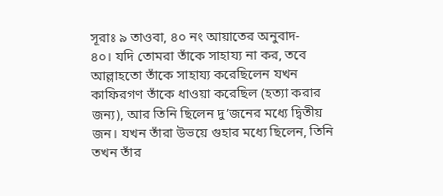সূরাঃ ৯ তাওবা, ৪০ নং আয়াতের অনুবাদ-
৪০। যদি তোমরা তাঁকে সাহায্য না কর, তবে আল্লাহতো তাঁকে সাহায্য করেছিলেন যখন কাফিরগণ তাঁকে ধাওয়া করেছিল (হত্যা করার জন্য), আর তিনি ছিলেন দু’জনের মধ্যে দ্বিতীয় জন। যখন তাঁরা উভয়ে গুহার মধ্যে ছিলেন, তিনি তখন তাঁর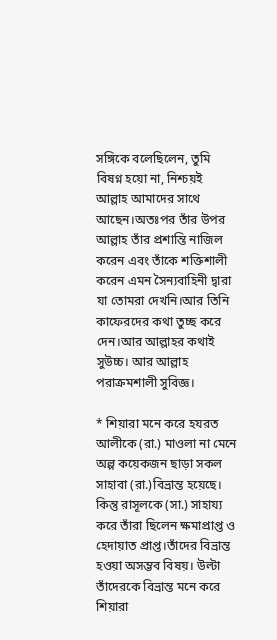সঙ্গিকে বলেছিলেন, তুমি বিষণ্ন হয়ো না, নিশ্চয়ই আল্লাহ আমাদের সাথে আছেন।অতঃপর তাঁর উপর আল্লাহ তাঁর প্রশান্তি নাজিল করেন এবং তাঁকে শক্তিশালী করেন এমন সৈন্যবাহিনী দ্বারা যা তোমরা দেখনি।আর তিনি কাফেরদের কথা তুচ্ছ করে দেন।আর আল্লাহর কথাই সুউচ্চ। আর আল্লাহ পরাক্রমশালী সুবিজ্ঞ।

* শিয়ারা মনে করে হযরত আলীকে (রা.) মাওলা না মেনে অল্প কয়েকজন ছাড়া সকল সাহাবা (রা.)বিভ্রান্ত হয়েছে। কিন্তু রাসূলকে (সা.) সাহায্য করে তাঁরা ছিলেন ক্ষমাপ্রাপ্ত ও হেদায়াত প্রাপ্ত।তাঁদের বিভ্রান্ত হওয়া অসম্ভব বিষয়। উল্টা তাঁদেরকে বিভ্রান্ত মনে করে শিয়ারা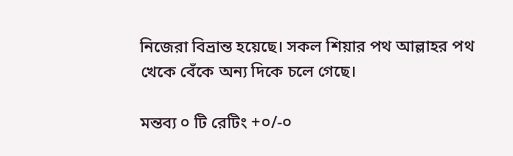নিজেরা বিভ্রান্ত হয়েছে। সকল শিয়ার পথ আল্লাহর পথ খেকে বেঁকে অন্য দিকে চলে গেছে।

মন্তব্য ০ টি রেটিং +০/-০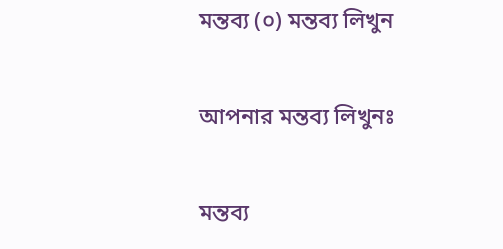মন্তব্য (০) মন্তব্য লিখুন

আপনার মন্তব্য লিখুনঃ

মন্তব্য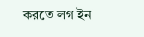করতে লগ ইন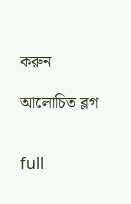করুন

আলোচিত ব্লগ


full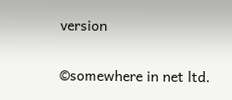version

©somewhere in net ltd.